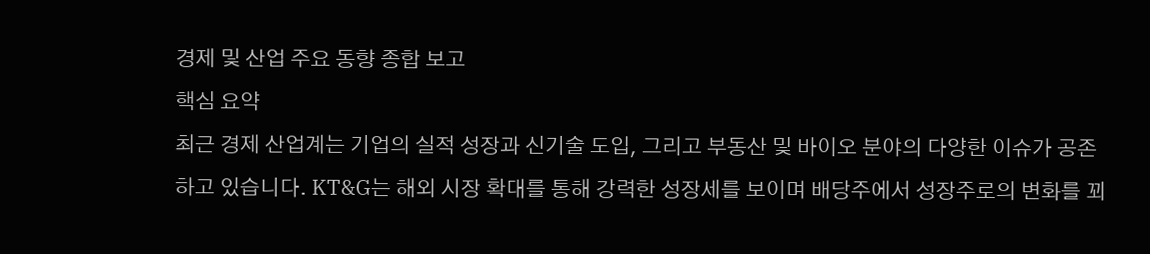경제 및 산업 주요 동향 종합 보고
핵심 요약
최근 경제 산업계는 기업의 실적 성장과 신기술 도입, 그리고 부동산 및 바이오 분야의 다양한 이슈가 공존하고 있습니다. KT&G는 해외 시장 확대를 통해 강력한 성장세를 보이며 배당주에서 성장주로의 변화를 꾀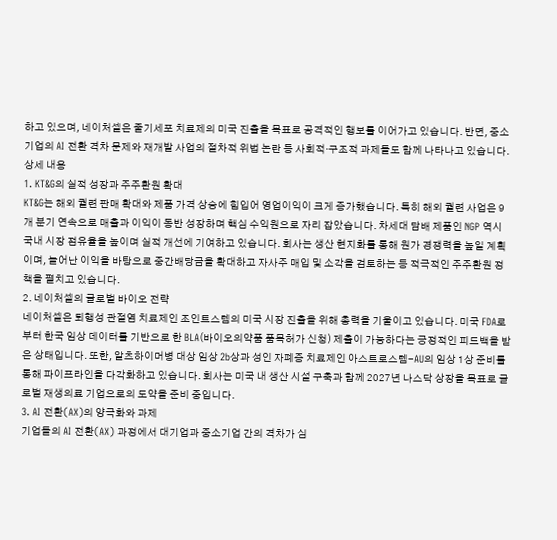하고 있으며, 네이처셀은 줄기세포 치료제의 미국 진출을 목표로 공격적인 행보를 이어가고 있습니다. 반면, 중소기업의 AI 전환 격차 문제와 재개발 사업의 절차적 위법 논란 등 사회적·구조적 과제들도 함께 나타나고 있습니다.
상세 내용
1. KT&G의 실적 성장과 주주환원 확대
KT&G는 해외 궐련 판매 확대와 제품 가격 상승에 힘입어 영업이익이 크게 증가했습니다. 특히 해외 궐련 사업은 9개 분기 연속으로 매출과 이익이 동반 성장하며 핵심 수익원으로 자리 잡았습니다. 차세대 담배 제품인 NGP 역시 국내 시장 점유율을 높이며 실적 개선에 기여하고 있습니다. 회사는 생산 현지화를 통해 원가 경쟁력을 높일 계획이며, 늘어난 이익을 바탕으로 중간배당금을 확대하고 자사주 매입 및 소각을 검토하는 등 적극적인 주주환원 정책을 펼치고 있습니다.
2. 네이처셀의 글로벌 바이오 전략
네이처셀은 퇴행성 관절염 치료제인 조인트스템의 미국 시장 진출을 위해 총력을 기울이고 있습니다. 미국 FDA로부터 한국 임상 데이터를 기반으로 한 BLA(바이오의약품 품목허가 신청) 제출이 가능하다는 긍정적인 피드백을 받은 상태입니다. 또한, 알츠하이머병 대상 임상 2b상과 성인 자폐증 치료제인 아스트로스템-AU의 임상 1상 준비를 통해 파이프라인을 다각화하고 있습니다. 회사는 미국 내 생산 시설 구축과 함께 2027년 나스닥 상장을 목표로 글로벌 재생의료 기업으로의 도약을 준비 중입니다.
3. AI 전환(AX)의 양극화와 과제
기업들의 AI 전환(AX) 과정에서 대기업과 중소기업 간의 격차가 심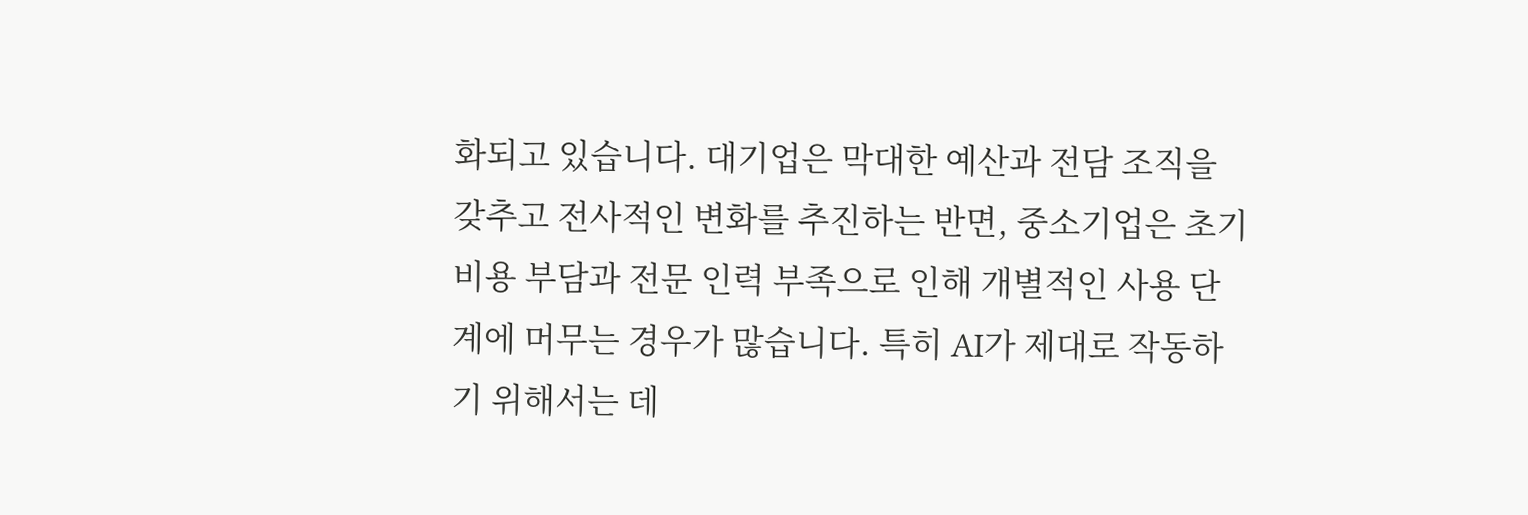화되고 있습니다. 대기업은 막대한 예산과 전담 조직을 갖추고 전사적인 변화를 추진하는 반면, 중소기업은 초기 비용 부담과 전문 인력 부족으로 인해 개별적인 사용 단계에 머무는 경우가 많습니다. 특히 AI가 제대로 작동하기 위해서는 데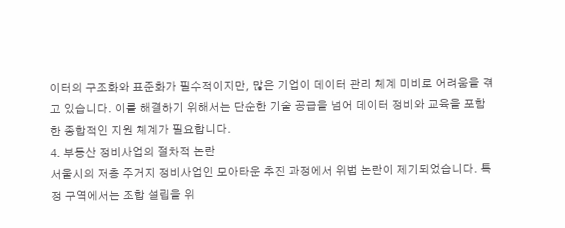이터의 구조화와 표준화가 필수적이지만, 많은 기업이 데이터 관리 체계 미비로 어려움을 겪고 있습니다. 이를 해결하기 위해서는 단순한 기술 공급을 넘어 데이터 정비와 교육을 포함한 종합적인 지원 체계가 필요합니다.
4. 부동산 정비사업의 절차적 논란
서울시의 저층 주거지 정비사업인 모아타운 추진 과정에서 위법 논란이 제기되었습니다. 특정 구역에서는 조합 설립을 위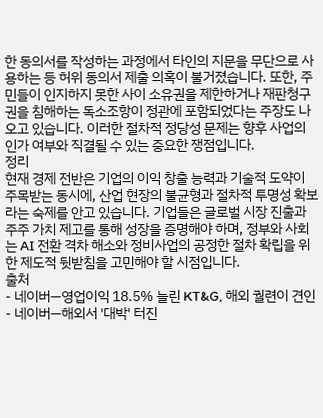한 동의서를 작성하는 과정에서 타인의 지문을 무단으로 사용하는 등 허위 동의서 제출 의혹이 불거졌습니다. 또한, 주민들이 인지하지 못한 사이 소유권을 제한하거나 재판청구권을 침해하는 독소조항이 정관에 포함되었다는 주장도 나오고 있습니다. 이러한 절차적 정당성 문제는 향후 사업의 인가 여부와 직결될 수 있는 중요한 쟁점입니다.
정리
현재 경제 전반은 기업의 이익 창출 능력과 기술적 도약이 주목받는 동시에, 산업 현장의 불균형과 절차적 투명성 확보라는 숙제를 안고 있습니다. 기업들은 글로벌 시장 진출과 주주 가치 제고를 통해 성장을 증명해야 하며, 정부와 사회는 AI 전환 격차 해소와 정비사업의 공정한 절차 확립을 위한 제도적 뒷받침을 고민해야 할 시점입니다.
출처
- 네이버—영업이익 18.5% 늘린 KT&G, 해외 궐련이 견인
- 네이버—해외서 '대박' 터진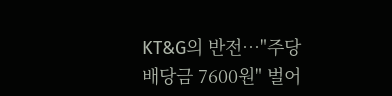KT&G의 반전…"주당 배당금 7600원" 벌어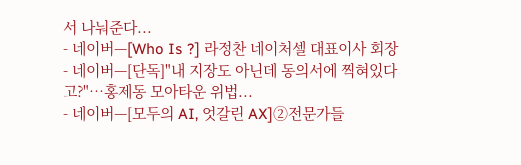서 나눠준다...
- 네이버—[Who Is ?] 라정찬 네이처셀 대표이사 회장
- 네이버—[단독]"내 지장도 아닌데 동의서에 찍혀있다고?"…홍제동 모아타운 위법...
- 네이버—[모두의 AI, 엇갈린 AX]②전문가들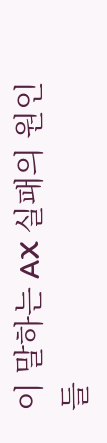이 말하는 AX 실패의 원인들